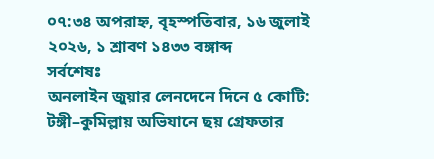০৭:৩৪ অপরাহ্ন, বৃহস্পতিবার, ১৬ জুলাই ২০২৬, ১ শ্রাবণ ১৪৩৩ বঙ্গাব্দ
সর্বশেষঃ
অনলাইন জুয়ার লেনদেনে দিনে ৫ কোটি: টঙ্গী–কুমিল্লায় অভিযানে ছয় গ্রেফতার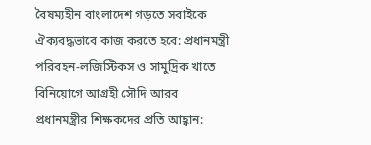বৈষম্যহীন বাংলাদেশ গড়তে সবাইকে ঐক্যবদ্ধভাবে কাজ করতে হবে: প্রধানমন্ত্রী পরিবহন-লজিস্টিকস ও সামুদ্রিক খাতে বিনিয়োগে আগ্রহী সৌদি আরব প্রধানমন্ত্রীর শিক্ষকদের প্রতি আহ্বান: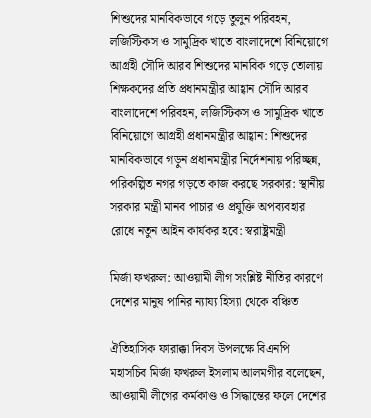শিশুদের মানবিকভাবে গড়ে তুলুন পরিবহন, লজিস্টিকস ও সামুদ্রিক খাতে বাংলাদেশে বিনিয়োগে আগ্রহী সৌদি আরব শিশুদের মানবিক গড়ে তোলায় শিক্ষকদের প্রতি প্রধানমন্ত্রীর আহ্বান সৌদি আরব বাংলাদেশে পরিবহন, লজিস্টিকস ও সামুদ্রিক খাতে বিনিয়োগে আগ্রহী প্রধানমন্ত্রীর আহ্বান: শিশুদের মানবিকভাবে গড়ুন প্রধানমন্ত্রীর নির্দেশনায় পরিচ্ছন্ন, পরিকল্পিত নগর গড়তে কাজ করছে সরকার: স্থানীয় সরকার মন্ত্রী মানব পাচার ও প্রযুক্তি অপব্যবহার রোধে নতুন আইন কার্যকর হবে: স্বরাষ্ট্রমন্ত্রী

মির্জা ফখরুল: আওয়ামী লীগ সংশ্লিষ্ট নীতির কারণে দেশের মানুষ পানির ন্যায্য হিস্যা থেকে বঞ্চিত

ঐতিহাসিক ফারাক্কা দিবস উপলক্ষে বিএনপি মহাসচিব মির্জা ফখরুল ইসলাম আলমগীর বলেছেন, আওয়ামী লীগের কর্মকাণ্ড ও সিদ্ধান্তের ফলে দেশের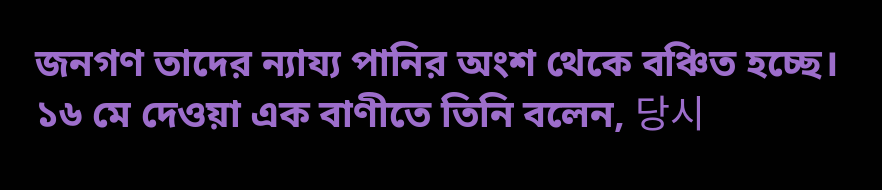জনগণ তাদের ন্যায্য পানির অংশ থেকে বঞ্চিত হচ্ছে। ১৬ মে দেওয়া এক বাণীতে তিনি বলেন, 당시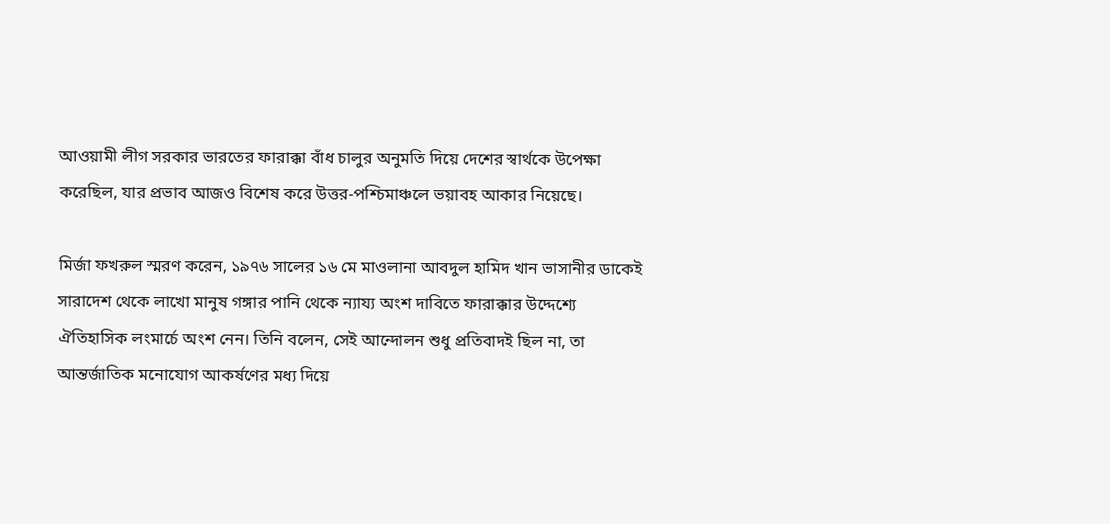আওয়ামী লীগ সরকার ভারতের ফারাক্কা বাঁধ চালুর অনুমতি দিয়ে দেশের স্বার্থকে উপেক্ষা করেছিল, যার প্রভাব আজও বিশেষ করে উত্তর-পশ্চিমাঞ্চলে ভয়াবহ আকার নিয়েছে।

মির্জা ফখরুল স্মরণ করেন, ১৯৭৬ সালের ১৬ মে মাওলানা আবদুল হামিদ খান ভাসানীর ডাকেই সারাদেশ থেকে লাখো মানুষ গঙ্গার পানি থেকে ন্যায্য অংশ দাবিতে ফারাক্কার উদ্দেশ্যে ঐতিহাসিক লংমার্চে অংশ নেন। তিনি বলেন, সেই আন্দোলন শুধু প্রতিবাদই ছিল না, তা আন্তর্জাতিক মনোযোগ আকর্ষণের মধ্য দিয়ে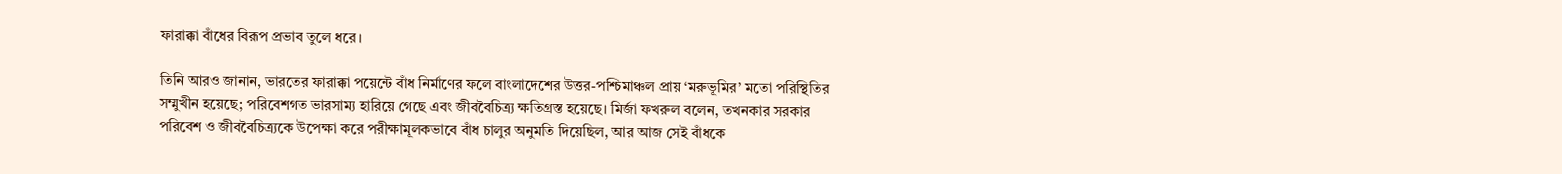ফারাক্কা বাঁধের বিরূপ প্রভাব তুলে ধরে।

তিনি আরও জানান, ভারতের ফারাক্কা পয়েন্টে বাঁধ নির্মাণের ফলে বাংলাদেশের উত্তর-পশ্চিমাঞ্চল প্রায় ‘মরুভূমির’ মতো পরিস্থিতির সম্মুখীন হয়েছে; পরিবেশগত ভারসাম্য হারিয়ে গেছে এবং জীববৈচিত্র্য ক্ষতিগ্রস্ত হয়েছে। মির্জা ফখরুল বলেন, তখনকার সরকার পরিবেশ ও জীববৈচিত্র্যকে উপেক্ষা করে পরীক্ষামূলকভাবে বাঁধ চালুর অনুমতি দিয়েছিল, আর আজ সেই বাঁধকে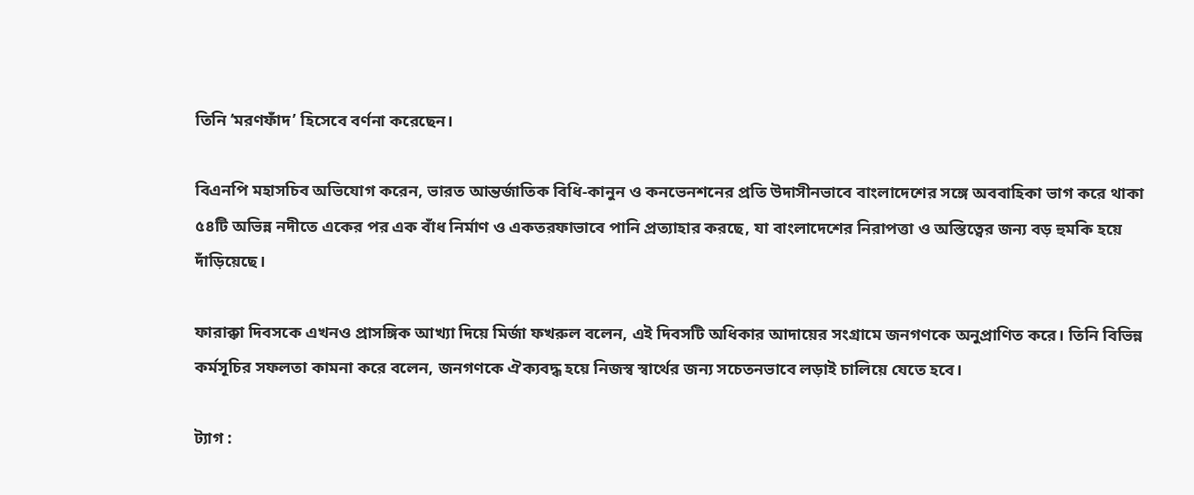তিনি ‘মরণফাঁদ’ হিসেবে বর্ণনা করেছেন।

বিএনপি মহাসচিব অভিযোগ করেন, ভারত আন্তর্জাতিক বিধি-কানুন ও কনভেনশনের প্রতি উদাসীনভাবে বাংলাদেশের সঙ্গে অববাহিকা ভাগ করে থাকা ৫৪টি অভিন্ন নদীতে একের পর এক বাঁধ নির্মাণ ও একতরফাভাবে পানি প্রত্যাহার করছে, যা বাংলাদেশের নিরাপত্তা ও অস্তিত্বের জন্য বড় হুমকি হয়ে দাঁড়িয়েছে।

ফারাক্কা দিবসকে এখনও প্রাসঙ্গিক আখ্যা দিয়ে মির্জা ফখরুল বলেন, এই দিবসটি অধিকার আদায়ের সংগ্রামে জনগণকে অনুপ্রাণিত করে। তিনি বিভিন্ন কর্মসূচির সফলতা কামনা করে বলেন, জনগণকে ঐক্যবদ্ধ হয়ে নিজস্ব স্বার্থের জন্য সচেতনভাবে লড়াই চালিয়ে যেতে হবে।

ট্যাগ :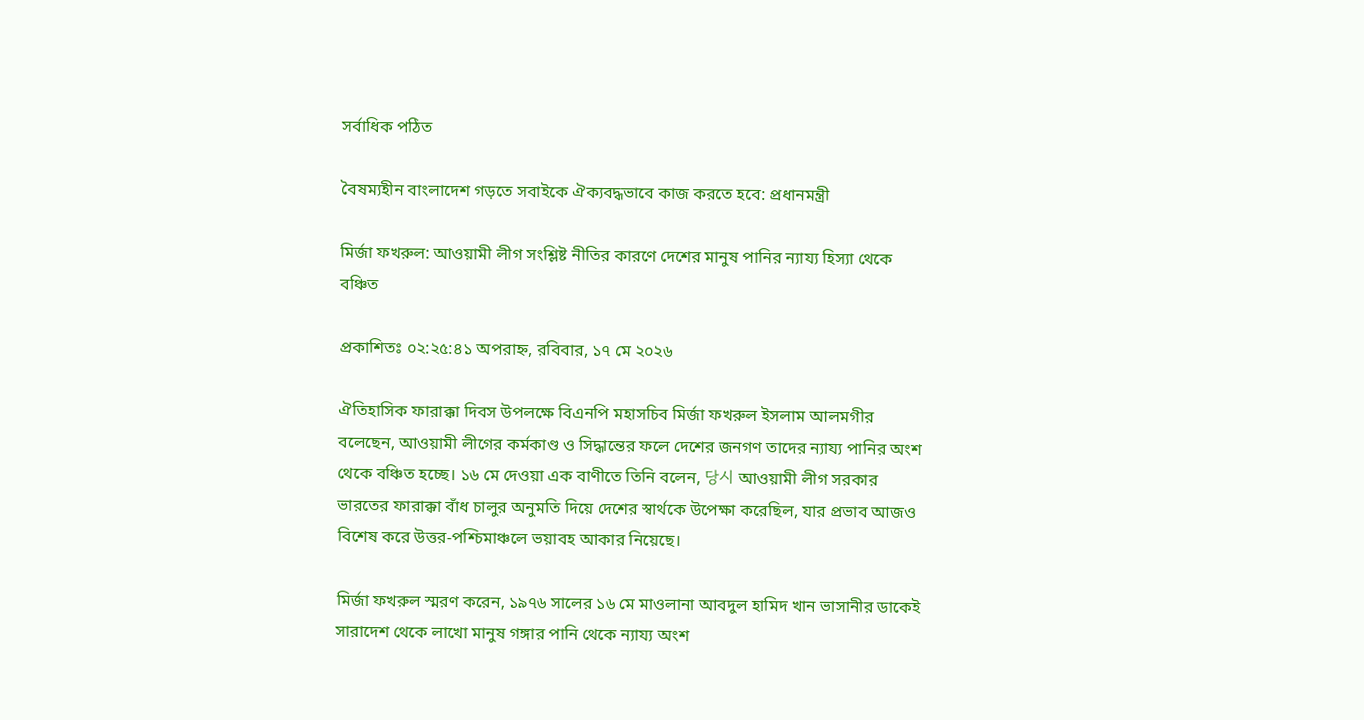সর্বাধিক পঠিত

বৈষম্যহীন বাংলাদেশ গড়তে সবাইকে ঐক্যবদ্ধভাবে কাজ করতে হবে: প্রধানমন্ত্রী

মির্জা ফখরুল: আওয়ামী লীগ সংশ্লিষ্ট নীতির কারণে দেশের মানুষ পানির ন্যায্য হিস্যা থেকে বঞ্চিত

প্রকাশিতঃ ০২:২৫:৪১ অপরাহ্ন, রবিবার, ১৭ মে ২০২৬

ঐতিহাসিক ফারাক্কা দিবস উপলক্ষে বিএনপি মহাসচিব মির্জা ফখরুল ইসলাম আলমগীর বলেছেন, আওয়ামী লীগের কর্মকাণ্ড ও সিদ্ধান্তের ফলে দেশের জনগণ তাদের ন্যায্য পানির অংশ থেকে বঞ্চিত হচ্ছে। ১৬ মে দেওয়া এক বাণীতে তিনি বলেন, 당시 আওয়ামী লীগ সরকার ভারতের ফারাক্কা বাঁধ চালুর অনুমতি দিয়ে দেশের স্বার্থকে উপেক্ষা করেছিল, যার প্রভাব আজও বিশেষ করে উত্তর-পশ্চিমাঞ্চলে ভয়াবহ আকার নিয়েছে।

মির্জা ফখরুল স্মরণ করেন, ১৯৭৬ সালের ১৬ মে মাওলানা আবদুল হামিদ খান ভাসানীর ডাকেই সারাদেশ থেকে লাখো মানুষ গঙ্গার পানি থেকে ন্যায্য অংশ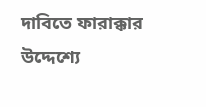দাবিতে ফারাক্কার উদ্দেশ্যে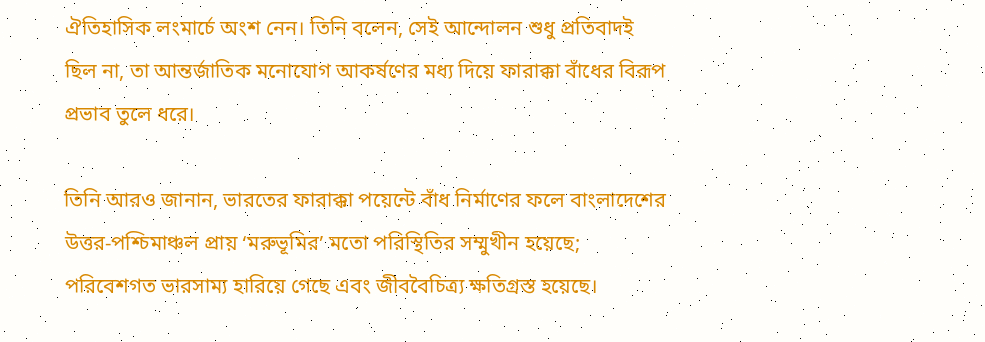ঐতিহাসিক লংমার্চে অংশ নেন। তিনি বলেন, সেই আন্দোলন শুধু প্রতিবাদই ছিল না, তা আন্তর্জাতিক মনোযোগ আকর্ষণের মধ্য দিয়ে ফারাক্কা বাঁধের বিরূপ প্রভাব তুলে ধরে।

তিনি আরও জানান, ভারতের ফারাক্কা পয়েন্টে বাঁধ নির্মাণের ফলে বাংলাদেশের উত্তর-পশ্চিমাঞ্চল প্রায় ‘মরুভূমির’ মতো পরিস্থিতির সম্মুখীন হয়েছে; পরিবেশগত ভারসাম্য হারিয়ে গেছে এবং জীববৈচিত্র্য ক্ষতিগ্রস্ত হয়েছে।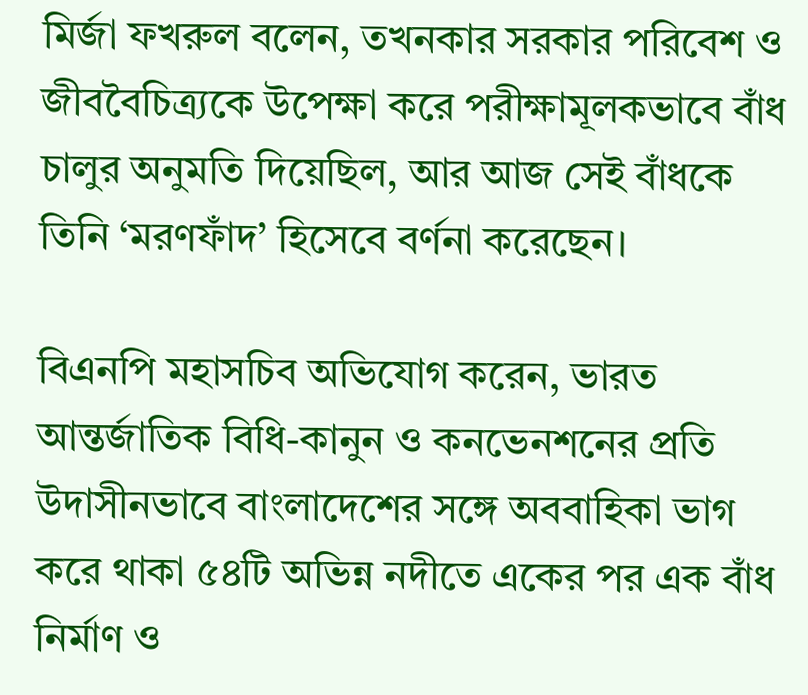মির্জা ফখরুল বলেন, তখনকার সরকার পরিবেশ ও জীববৈচিত্র্যকে উপেক্ষা করে পরীক্ষামূলকভাবে বাঁধ চালুর অনুমতি দিয়েছিল, আর আজ সেই বাঁধকে তিনি ‘মরণফাঁদ’ হিসেবে বর্ণনা করেছেন।

বিএনপি মহাসচিব অভিযোগ করেন, ভারত আন্তর্জাতিক বিধি-কানুন ও কনভেনশনের প্রতি উদাসীনভাবে বাংলাদেশের সঙ্গে অববাহিকা ভাগ করে থাকা ৫৪টি অভিন্ন নদীতে একের পর এক বাঁধ নির্মাণ ও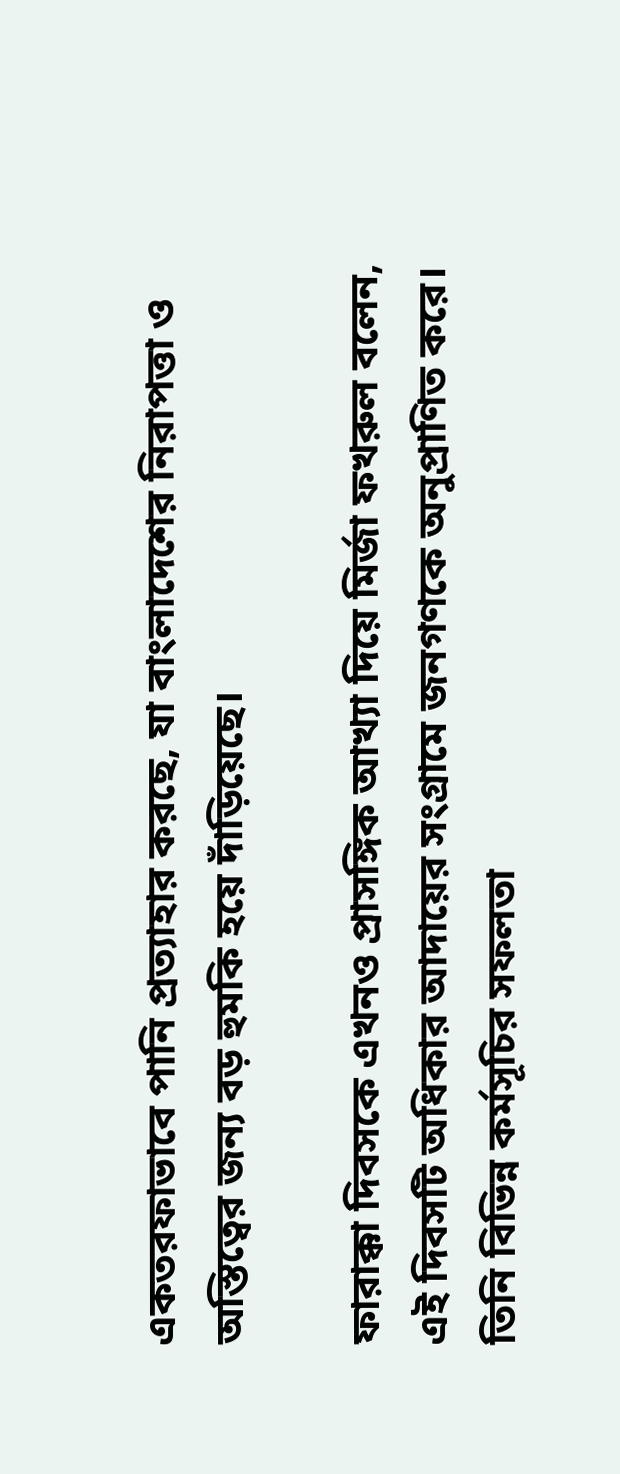একতরফাভাবে পানি প্রত্যাহার করছে, যা বাংলাদেশের নিরাপত্তা ও অস্তিত্বের জন্য বড় হুমকি হয়ে দাঁড়িয়েছে।

ফারাক্কা দিবসকে এখনও প্রাসঙ্গিক আখ্যা দিয়ে মির্জা ফখরুল বলেন, এই দিবসটি অধিকার আদায়ের সংগ্রামে জনগণকে অনুপ্রাণিত করে। তিনি বিভিন্ন কর্মসূচির সফলতা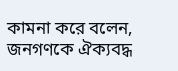কামনা করে বলেন, জনগণকে ঐক্যবদ্ধ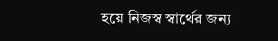হয়ে নিজস্ব স্বার্থের জন্য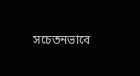সচেতনভাবে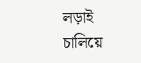লড়াই চালিয়ে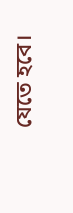যেতে হবে।